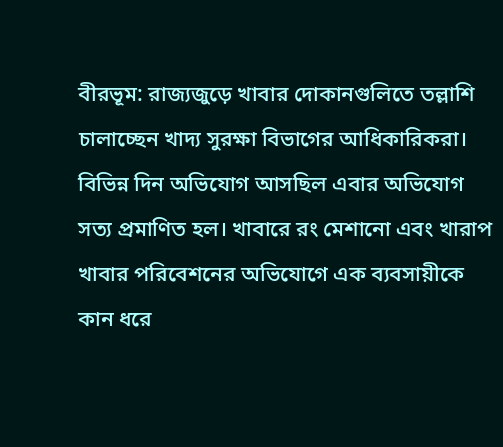বীরভূম: রাজ্যজুড়ে খাবার দোকানগুলিতে তল্লাশি চালাচ্ছেন খাদ্য সুরক্ষা বিভাগের আধিকারিকরা। বিভিন্ন দিন অভিযোগ আসছিল এবার অভিযোগ সত্য প্রমাণিত হল। খাবারে রং মেশানো এবং খারাপ খাবার পরিবেশনের অভিযোগে এক ব্যবসায়ীকে কান ধরে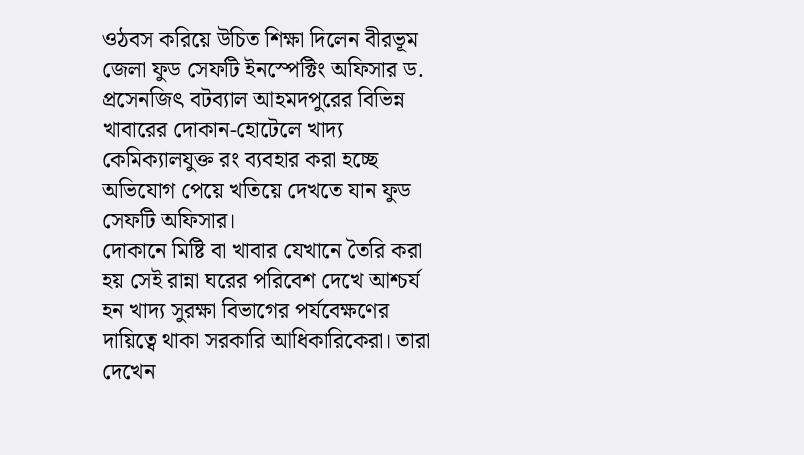ওঠবস করিয়ে উচিত শিক্ষা দিলেন বীরভূম জেলা ফুড সেফটি ইনস্পেক্টিং অফিসার ড. প্রসেনজিৎ বটব্যাল আহমদপুরের বিভিন্ন খাবারের দোকান-হোটেলে খাদ্য কেমিক্যালযুক্ত রং ব্যবহার করা হচ্ছে অভিযোগ পেয়ে খতিয়ে দেখতে যান ফুড সেফটি অফিসার।
দোকানে মিষ্টি বা খাবার যেখানে তৈরি করা হয় সেই রান্না ঘরের পরিবেশ দেখে আশ্চর্য হন খাদ্য সুরক্ষা বিভাগের পর্যবেক্ষণের দায়িত্বে থাকা সরকারি আধিকারিকেরা। তারা দেখেন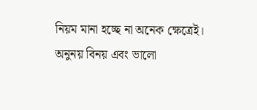নিয়ম মানা হচ্ছে না অনেক ক্ষেত্রেই। অনুনয় বিনয় এবং ভালো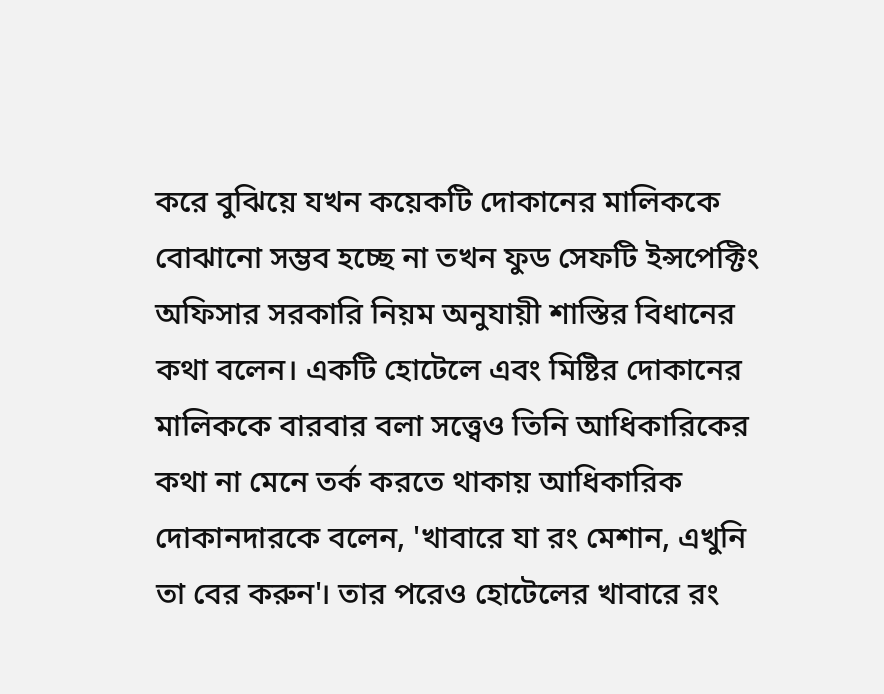করে বুঝিয়ে যখন কয়েকটি দোকানের মালিককে বোঝানো সম্ভব হচ্ছে না তখন ফুড সেফটি ইন্সপেক্টিং অফিসার সরকারি নিয়ম অনুযায়ী শাস্তির বিধানের কথা বলেন। একটি হোটেলে এবং মিষ্টির দোকানের মালিককে বারবার বলা সত্ত্বেও তিনি আধিকারিকের কথা না মেনে তর্ক করতে থাকায় আধিকারিক দোকানদারকে বলেন, 'খাবারে যা রং মেশান, এখুনি তা বের করুন'। তার পরেও হোটেলের খাবারে রং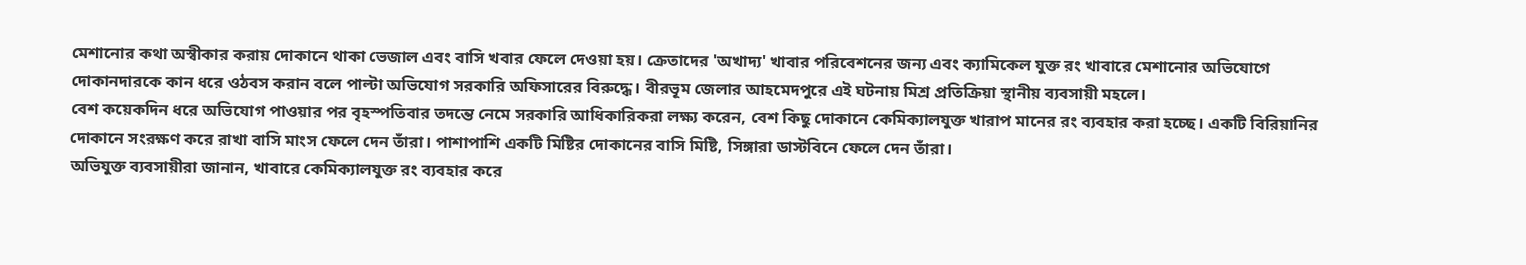মেশানোর কথা অস্বীকার করায় দোকানে থাকা ভেজাল এবং বাসি খবার ফেলে দেওয়া হয়। ক্রেতাদের 'অখাদ্য' খাবার পরিবেশনের জন্য এবং ক্যামিকেল যুক্ত রং খাবারে মেশানোর অভিযোগে দোকানদারকে কান ধরে ওঠবস করান বলে পাল্টা অভিযোগ সরকারি অফিসারের বিরুদ্ধে। বীরভূম জেলার আহমেদপুরে এই ঘটনায় মিশ্র প্রতিক্রিয়া স্থানীয় ব্যবসায়ী মহলে।
বেশ কয়েকদিন ধরে অভিযোগ পাওয়ার পর বৃহস্পতিবার তদন্তে নেমে সরকারি আধিকারিকরা লক্ষ্য করেন, বেশ কিছু দোকানে কেমিক্যালযুক্ত খারাপ মানের রং ব্যবহার করা হচ্ছে। একটি বিরিয়ানির দোকানে সংরক্ষণ করে রাখা বাসি মাংস ফেলে দেন তাঁরা। পাশাপাশি একটি মিষ্টির দোকানের বাসি মিষ্টি, সিঙ্গারা ডাস্টবিনে ফেলে দেন তাঁরা।
অভিযুক্ত ব্যবসায়ীরা জানান, খাবারে কেমিক্যালযুক্ত রং ব্যবহার করে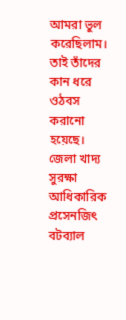আমরা ভুল করেছিলাম। তাই তাঁদের কান ধরে ওঠবস করানো হয়েছে। জেলা খাদ্য সুরক্ষা আধিকারিক প্রসেনজিৎ বটব্যাল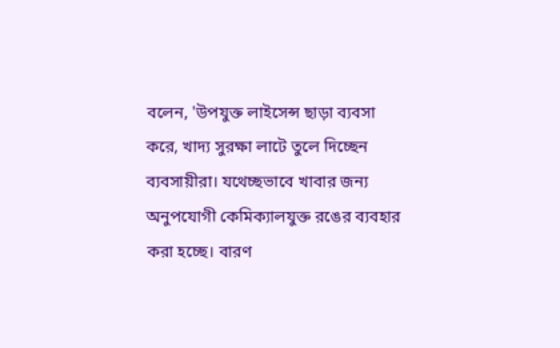বলেন, 'উপযুক্ত লাইসেন্স ছাড়া ব্যবসা করে, খাদ্য সুরক্ষা লাটে তুলে দিচ্ছেন ব্যবসায়ীরা। যথেচ্ছভাবে খাবার জন্য অনুপযোগী কেমিক্যালযুক্ত রঙের ব্যবহার করা হচ্ছে। বারণ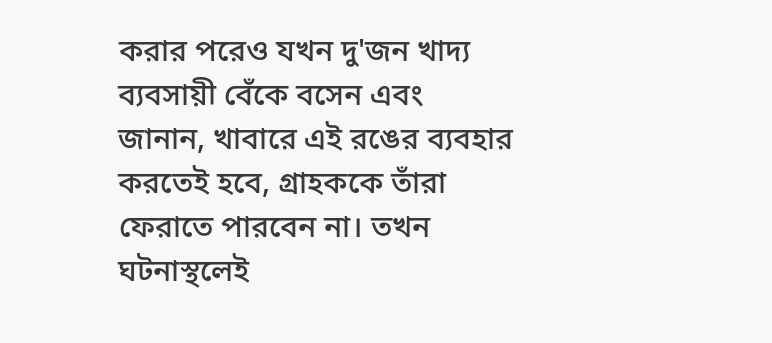করার পরেও যখন দু'জন খাদ্য ব্যবসায়ী বেঁকে বসেন এবং জানান, খাবারে এই রঙের ব্যবহার করতেই হবে, গ্রাহককে তাঁরা ফেরাতে পারবেন না। তখন ঘটনাস্থলেই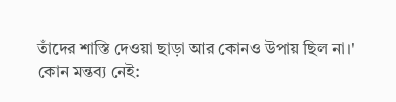তাঁদের শাস্তি দেওয়া ছাড়া আর কোনও উপায় ছিল না।'
কোন মন্তব্য নেই: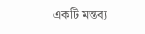একটি মন্তব্য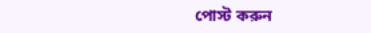পোস্ট করুন